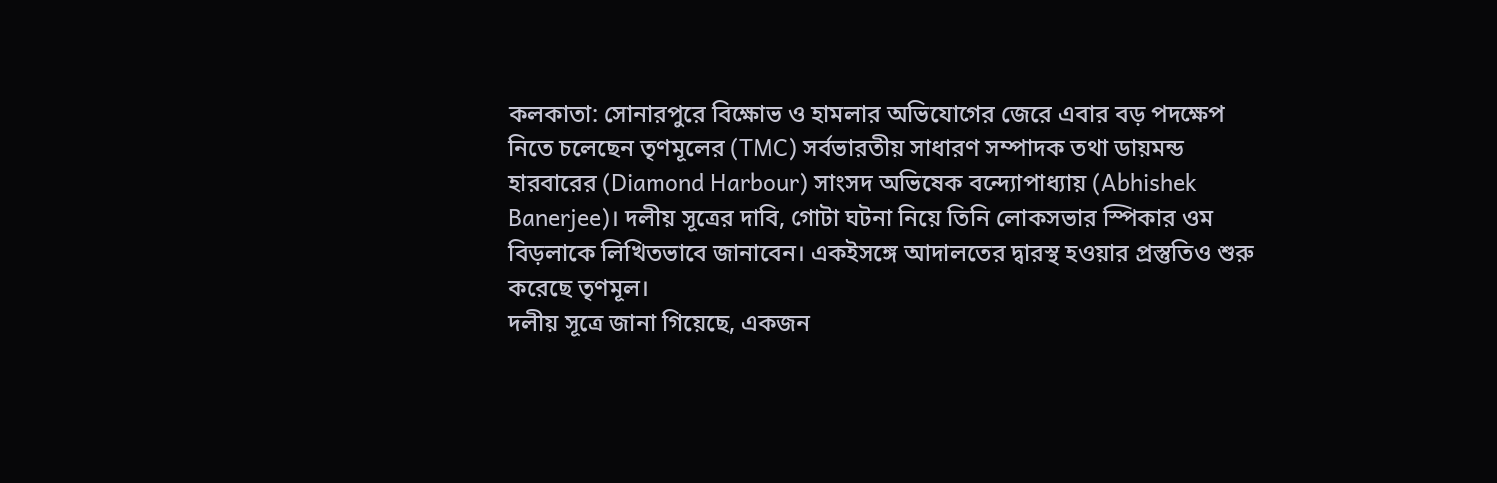কলকাতা: সোনারপুরে বিক্ষোভ ও হামলার অভিযোগের জেরে এবার বড় পদক্ষেপ নিতে চলেছেন তৃণমূলের (TMC) সর্বভারতীয় সাধারণ সম্পাদক তথা ডায়মন্ড হারবারের (Diamond Harbour) সাংসদ অভিষেক বন্দ্যোপাধ্যায় (Abhishek Banerjee)। দলীয় সূত্রের দাবি, গোটা ঘটনা নিয়ে তিনি লোকসভার স্পিকার ওম বিড়লাকে লিখিতভাবে জানাবেন। একইসঙ্গে আদালতের দ্বারস্থ হওয়ার প্রস্তুতিও শুরু করেছে তৃণমূল।
দলীয় সূত্রে জানা গিয়েছে, একজন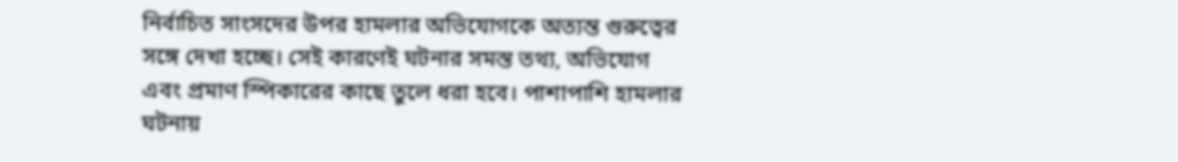নির্বাচিত সাংসদের উপর হামলার অভিযোগকে অত্যন্ত গুরুত্বের সঙ্গে দেখা হচ্ছে। সেই কারণেই ঘটনার সমস্ত তথ্য, অভিযোগ এবং প্রমাণ স্পিকারের কাছে তুলে ধরা হবে। পাশাপাশি হামলার ঘটনায়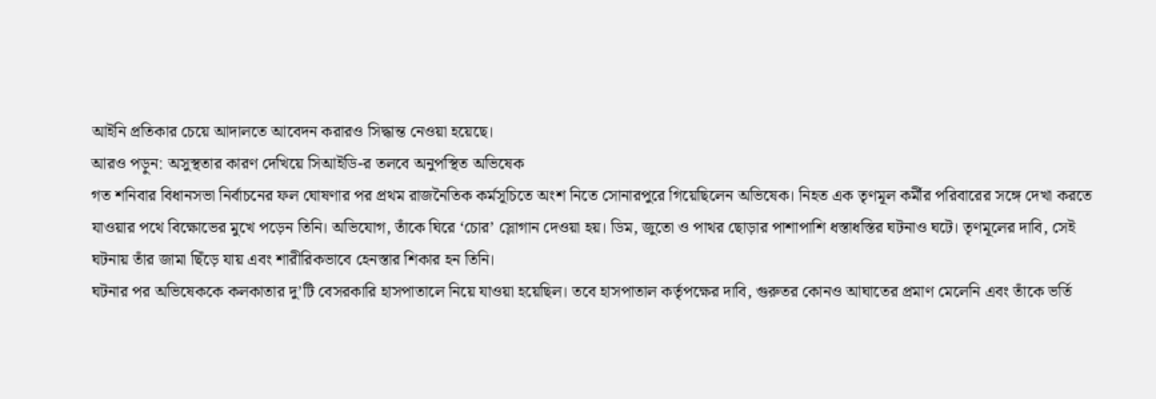আইনি প্রতিকার চেয়ে আদালতে আবেদন করারও সিদ্ধান্ত নেওয়া হয়েছে।
আরও পড়ুন: অসুস্থতার কারণ দেখিয়ে সিআইডি-র তলবে অনুপস্থিত অভিষেক
গত শনিবার বিধানসভা নির্বাচনের ফল ঘোষণার পর প্রথম রাজনৈতিক কর্মসূচিতে অংশ নিতে সোনারপুরে গিয়েছিলেন অভিষেক। নিহত এক তৃণমূল কর্মীর পরিবারের সঙ্গে দেখা করতে যাওয়ার পথে বিক্ষোভের মুখে পড়েন তিনি। অভিযোগ, তাঁকে ঘিরে ‘চোর’ স্লোগান দেওয়া হয়। ডিম, জুতো ও পাথর ছোড়ার পাশাপাশি ধস্তাধস্তির ঘটনাও ঘটে। তৃণমূলের দাবি, সেই ঘটনায় তাঁর জামা ছিঁড়ে যায় এবং শারীরিকভাবে হেনস্তার শিকার হন তিনি।
ঘটনার পর অভিষেককে কলকাতার দু’টি বেসরকারি হাসপাতালে নিয়ে যাওয়া হয়েছিল। তবে হাসপাতাল কর্তৃপক্ষের দাবি, গুরুতর কোনও আঘাতের প্রমাণ মেলেনি এবং তাঁকে ভর্তি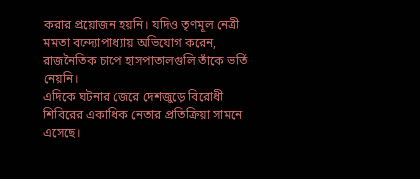করার প্রয়োজন হয়নি। যদিও তৃণমূল নেত্রী মমতা বন্দ্যোপাধ্যায় অভিযোগ করেন, রাজনৈতিক চাপে হাসপাতালগুলি তাঁকে ভর্তি নেয়নি।
এদিকে ঘটনার জেরে দেশজুড়ে বিরোধী শিবিরের একাধিক নেতার প্রতিক্রিয়া সামনে এসেছে।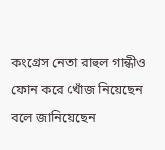কংগ্রেস নেতা রাহুল গান্ধীও ফোন করে খোঁজ নিয়েছেন বলে জানিয়েছেন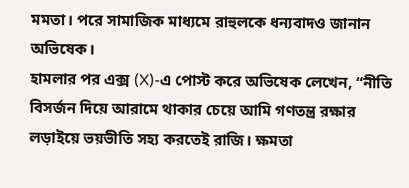মমতা। পরে সামাজিক মাধ্যমে রাহুলকে ধন্যবাদও জানান অভিষেক।
হামলার পর এক্স (X)-এ পোস্ট করে অভিষেক লেখেন, “নীতি বিসর্জন দিয়ে আরামে থাকার চেয়ে আমি গণতন্ত্র রক্ষার লড়াইয়ে ভয়ভীতি সহ্য করতেই রাজি। ক্ষমতা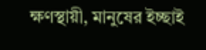ক্ষণস্থায়ী, মানুষের ইচ্ছাই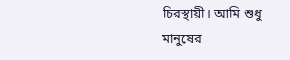চিরস্থায়ী। আমি শুধু মানুষের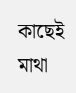কাছেই মাথা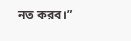নত করব।”